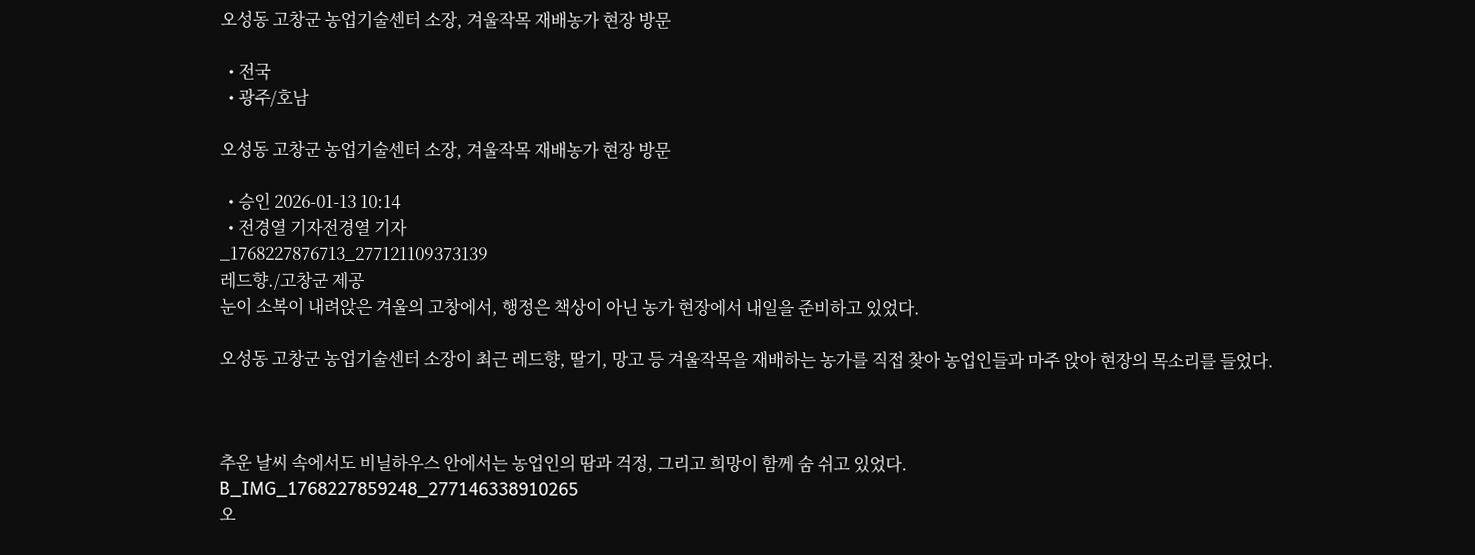오성동 고창군 농업기술센터 소장, 겨울작목 재배농가 현장 방문

  • 전국
  • 광주/호남

오성동 고창군 농업기술센터 소장, 겨울작목 재배농가 현장 방문

  • 승인 2026-01-13 10:14
  • 전경열 기자전경열 기자
_1768227876713_277121109373139
레드향./고창군 제공
눈이 소복이 내려앉은 겨울의 고창에서, 행정은 책상이 아닌 농가 현장에서 내일을 준비하고 있었다.

오성동 고창군 농업기술센터 소장이 최근 레드향, 딸기, 망고 등 겨울작목을 재배하는 농가를 직접 찾아 농업인들과 마주 앉아 현장의 목소리를 들었다.



추운 날씨 속에서도 비닐하우스 안에서는 농업인의 땀과 걱정, 그리고 희망이 함께 숨 쉬고 있었다.
B_IMG_1768227859248_277146338910265
오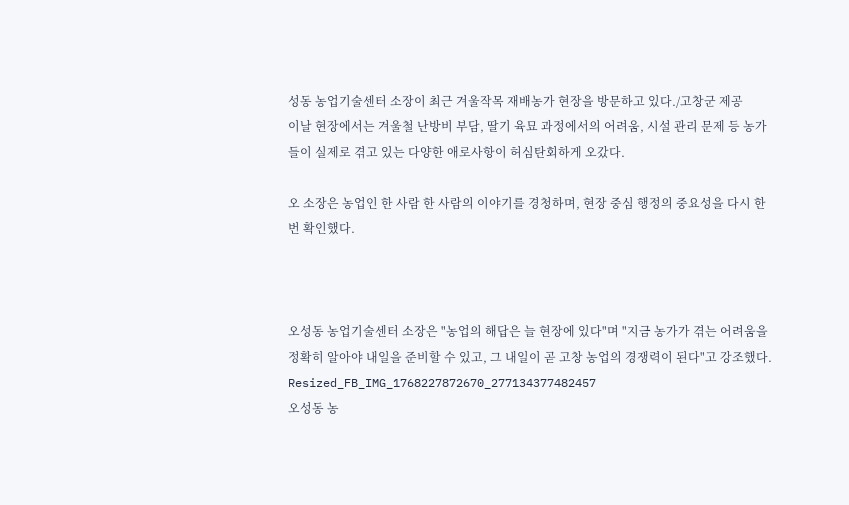성동 농업기술센터 소장이 최근 겨울작목 재배농가 현장을 방문하고 있다./고창군 제공
이날 현장에서는 겨울철 난방비 부담, 딸기 육묘 과정에서의 어려움, 시설 관리 문제 등 농가들이 실제로 겪고 있는 다양한 애로사항이 허심탄회하게 오갔다.

오 소장은 농업인 한 사람 한 사람의 이야기를 경청하며, 현장 중심 행정의 중요성을 다시 한번 확인했다.



오성동 농업기술센터 소장은 "농업의 해답은 늘 현장에 있다"며 "지금 농가가 겪는 어려움을 정확히 알아야 내일을 준비할 수 있고, 그 내일이 곧 고창 농업의 경쟁력이 된다"고 강조했다.
Resized_FB_IMG_1768227872670_277134377482457
오성동 농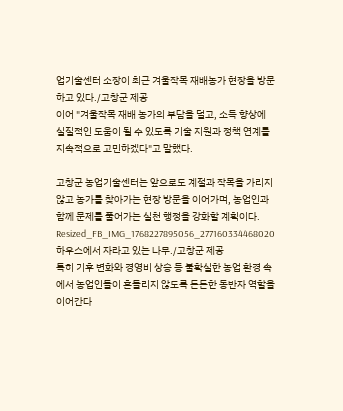업기술센터 소장이 최근 겨울작목 재배농가 현장을 방문하고 있다./고창군 제공
이어 "겨울작목 재배 농가의 부담을 덜고, 소득 향상에 실질적인 도움이 될 수 있도록 기술 지원과 정책 연계를 지속적으로 고민하겠다"고 말했다.

고창군 농업기술센터는 앞으로도 계절과 작목을 가리지 않고 농가를 찾아가는 현장 방문을 이어가며, 농업인과 함께 문제를 풀어가는 실천 행정을 강화할 계획이다.
Resized_FB_IMG_1768227895056_277160334468020
하우스에서 자라고 있는 나무./고창군 제공
특히 기후 변화와 경영비 상승 등 불확실한 농업 환경 속에서 농업인들이 흔들리지 않도록 든든한 동반자 역할을 이어간다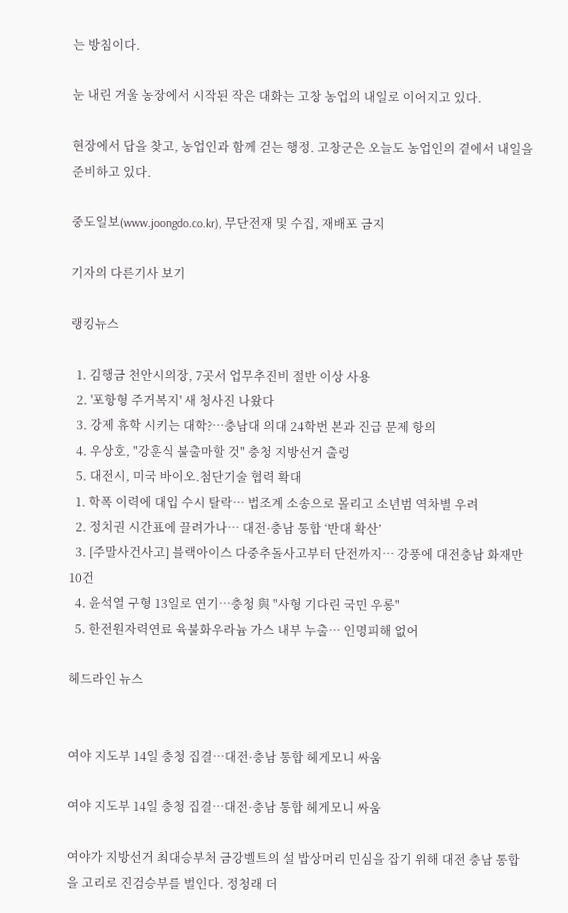는 방침이다.

눈 내린 겨울 농장에서 시작된 작은 대화는 고창 농업의 내일로 이어지고 있다.

현장에서 답을 찾고, 농업인과 함께 걷는 행정. 고창군은 오늘도 농업인의 곁에서 내일을 준비하고 있다.

중도일보(www.joongdo.co.kr), 무단전재 및 수집, 재배포 금지

기자의 다른기사 보기

랭킹뉴스

  1. 김행금 천안시의장, 7곳서 업무추진비 절반 이상 사용
  2. '포항형 주거복지' 새 청사진 나왔다
  3. 강제 휴학 시키는 대학?…충남대 의대 24학번 본과 진급 문제 항의
  4. 우상호, "강훈식 불출마할 것" 충청 지방선거 출렁
  5. 대전시, 미국 바이오.첨단기술 협력 확대
  1. 학폭 이력에 대입 수시 탈락… 법조계 소송으로 몰리고 소년범 역차별 우려
  2. 정치권 시간표에 끌려가나… 대전·충남 통합 ‘반대 확산’
  3. [주말사건사고] 블랙아이스 다중추돌사고부터 단전까지… 강풍에 대전충남 화재만 10건
  4. 윤석열 구형 13일로 연기…충청 與 "사형 기다린 국민 우롱"
  5. 한전원자력연료 육불화우라늄 가스 내부 누출… 인명피해 없어

헤드라인 뉴스


여야 지도부 14일 충청 집결…대전·충남 통합 헤게모니 싸움

여야 지도부 14일 충청 집결…대전·충남 통합 헤게모니 싸움

여야가 지방선거 최대승부처 금강벨트의 설 밥상머리 민심을 잡기 위해 대전 충남 통합을 고리로 진검승부를 벌인다. 정청래 더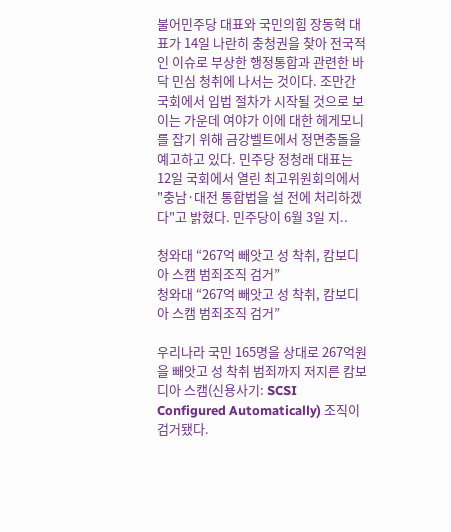불어민주당 대표와 국민의힘 장동혁 대표가 14일 나란히 충청권을 찾아 전국적인 이슈로 부상한 행정통합과 관련한 바닥 민심 청취에 나서는 것이다. 조만간 국회에서 입법 절차가 시작될 것으로 보이는 가운데 여야가 이에 대한 헤게모니를 잡기 위해 금강벨트에서 정면충돌을 예고하고 있다. 민주당 정청래 대표는 12일 국회에서 열린 최고위원회의에서 "충남·대전 통합법을 설 전에 처리하겠다"고 밝혔다. 민주당이 6월 3일 지..

청와대 “267억 빼앗고 성 착취, 캄보디아 스캠 범죄조직 검거”
청와대 “267억 빼앗고 성 착취, 캄보디아 스캠 범죄조직 검거”

우리나라 국민 165명을 상대로 267억원을 빼앗고 성 착취 범죄까지 저지른 캄보디아 스캠(신용사기: SCSI Configured Automatically) 조직이 검거됐다.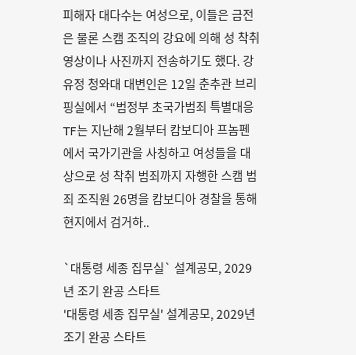피해자 대다수는 여성으로, 이들은 금전은 물론 스캠 조직의 강요에 의해 성 착취 영상이나 사진까지 전송하기도 했다. 강유정 청와대 대변인은 12일 춘추관 브리핑실에서 “범정부 초국가범죄 특별대응TF는 지난해 2월부터 캄보디아 프놈펜에서 국가기관을 사칭하고 여성들을 대상으로 성 착취 범죄까지 자행한 스캠 범죄 조직원 26명을 캄보디아 경찰을 통해 현지에서 검거하..

`대통령 세종 집무실` 설계공모, 2029년 조기 완공 스타트
'대통령 세종 집무실' 설계공모, 2029년 조기 완공 스타트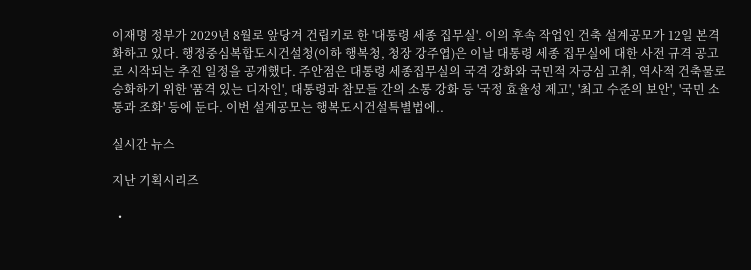이재명 정부가 2029년 8월로 앞당겨 건립키로 한 '대통령 세종 집무실'. 이의 후속 작업인 건축 설계공모가 12일 본격화하고 있다. 행정중심복합도시건설청(이하 행복청, 청장 강주엽)은 이날 대통령 세종 집무실에 대한 사전 규격 공고로 시작되는 추진 일정을 공개했다. 주안점은 대통령 세종집무실의 국격 강화와 국민적 자긍심 고취, 역사적 건축물로 승화하기 위한 '품격 있는 디자인', 대통령과 참모들 간의 소통 강화 등 '국정 효율성 제고', '최고 수준의 보안', '국민 소통과 조화' 등에 둔다. 이번 설계공모는 행복도시건설특별법에..

실시간 뉴스

지난 기획시리즈

  •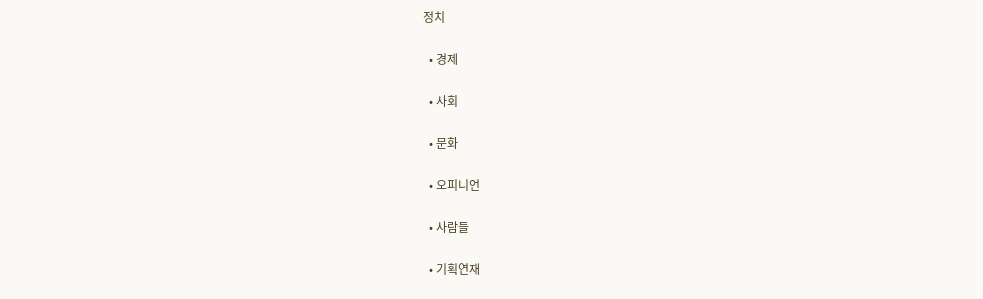정치

  • 경제

  • 사회

  • 문화

  • 오피니언

  • 사람들

  • 기획연재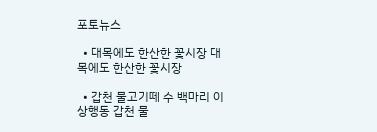포토뉴스

  • 대목에도 한산한 꽃시장 대목에도 한산한 꽃시장

  • 갑천 물고기떼 수 백마리 이상행동 갑천 물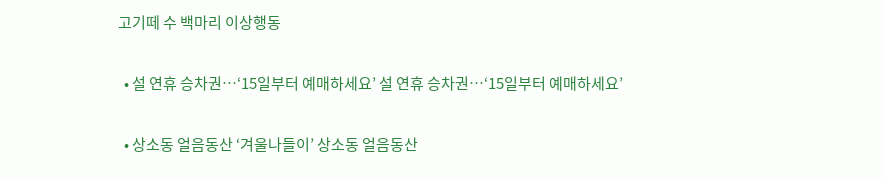고기떼 수 백마리 이상행동

  • 설 연휴 승차권…‘15일부터 예매하세요’ 설 연휴 승차권…‘15일부터 예매하세요’

  • 상소동 얼음동산 ‘겨울나들이’ 상소동 얼음동산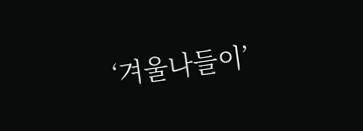‘겨울나들이’